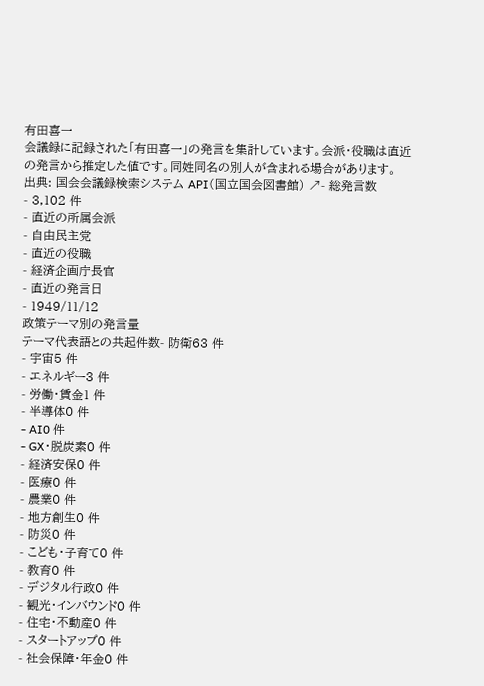有田喜一
会議録に記録された「有田喜一」の発言を集計しています。会派・役職は直近の発言から推定した値です。同姓同名の別人が含まれる場合があります。
出典: 国会会議録検索システム API(国立国会図書館) ↗- 総発言数
- 3,102 件
- 直近の所属会派
- 自由民主党
- 直近の役職
- 経済企画庁長官
- 直近の発言日
- 1949/11/12
政策テーマ別の発言量
テーマ代表語との共起件数- 防衛63 件
- 宇宙5 件
- エネルギー3 件
- 労働・賃金1 件
- 半導体0 件
- AI0 件
- GX・脱炭素0 件
- 経済安保0 件
- 医療0 件
- 農業0 件
- 地方創生0 件
- 防災0 件
- こども・子育て0 件
- 教育0 件
- デジタル行政0 件
- 観光・インバウンド0 件
- 住宅・不動産0 件
- スタートアップ0 件
- 社会保障・年金0 件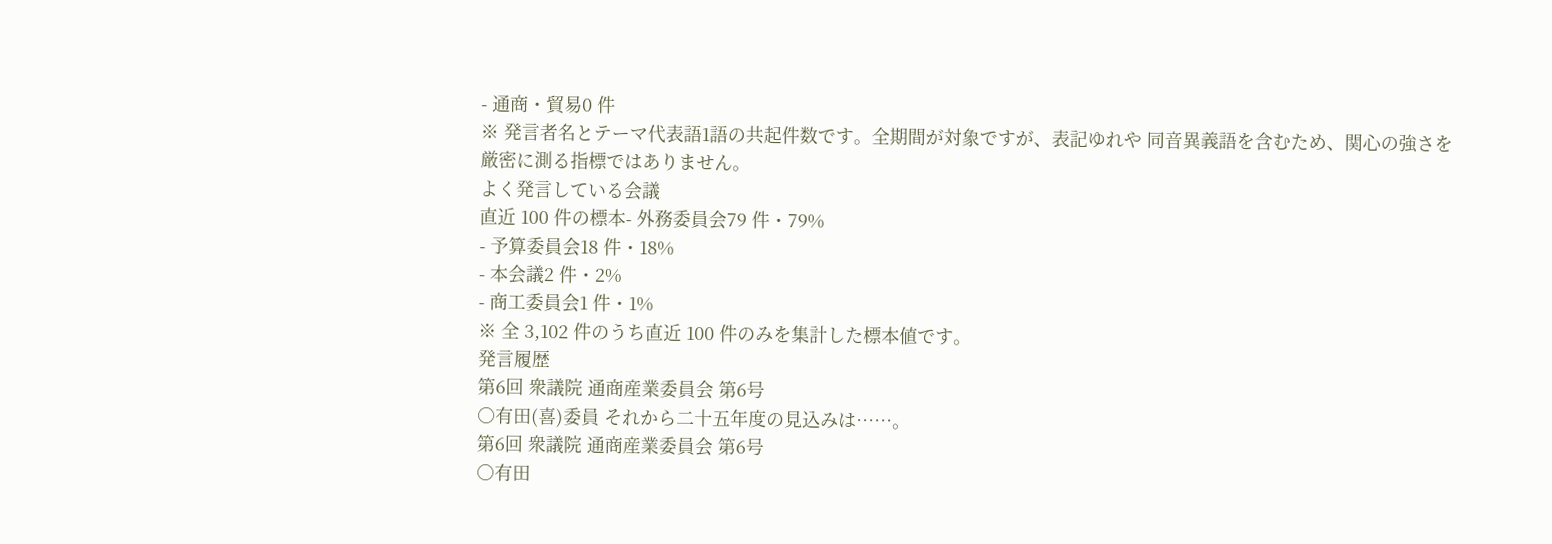- 通商・貿易0 件
※ 発言者名とテーマ代表語1語の共起件数です。全期間が対象ですが、表記ゆれや 同音異義語を含むため、関心の強さを厳密に測る指標ではありません。
よく発言している会議
直近 100 件の標本- 外務委員会79 件・79%
- 予算委員会18 件・18%
- 本会議2 件・2%
- 商工委員会1 件・1%
※ 全 3,102 件のうち直近 100 件のみを集計した標本値です。
発言履歴
第6回 衆議院 通商産業委員会 第6号
○有田(喜)委員 それから二十五年度の見込みは……。
第6回 衆議院 通商産業委員会 第6号
○有田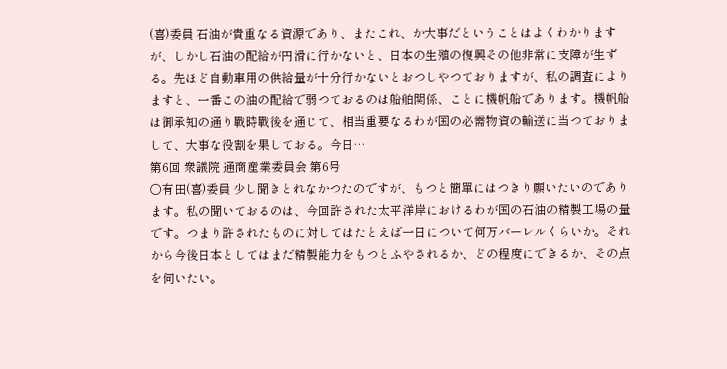(喜)委員 石油が貴重なる資源であり、またこれ、か大事だということはよくわかりますが、しかし石油の配給が円滑に行かないと、日本の生殖の復興その他非常に支障が生ずる。先ほど自動車用の供給量が十分行かないとおつしやつておりますが、私の調査によりますと、一番この油の配給で弱つておるのは船舶関係、ことに機帆船であります。機帆船は御承知の通り戰時戰後を通じて、相当重要なるわが国の必需物資の輸送に当つておりまして、大事な役割を果しておる。今日…
第6回 衆議院 通商産業委員会 第6号
○有田(喜)委員 少し聞きとれなかつたのですが、もつと簡單にはつきり願いたいのであります。私の聞いておるのは、今回許された太平洋岸におけるわが国の石油の精製工場の量です。つまり許されたものに対してはたとえば一日について何万バーレルくらいか。それから今後日本としてはまだ精製能力をもつとふやされるか、どの程度にできるか、その点を伺いたい。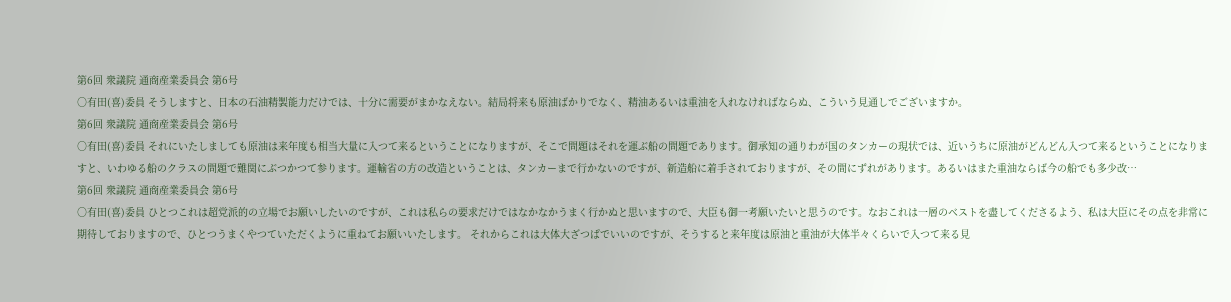第6回 衆議院 通商産業委員会 第6号
○有田(喜)委員 そうしますと、日本の石油精製能力だけでは、十分に需要がまかなえない。結局将来も原油ばかりでなく、精油あるいは重油を入れなければならぬ、こういう見通しでございますか。
第6回 衆議院 通商産業委員会 第6号
○有田(喜)委員 それにいたしましても原油は来年度も相当大量に入つて来るということになりますが、そこで問題はそれを運ぶ船の問題であります。御承知の通りわが国のタンカーの現状では、近いうちに原油がどんどん入つて来るということになりますと、いわゆる船のクラスの問題で難関にぶつかつて参ります。運輸省の方の改造ということは、タンカーまで行かないのですが、新造船に着手されておりますが、その間にずれがあります。あるいはまた重油ならば今の船でも多少改…
第6回 衆議院 通商産業委員会 第6号
○有田(喜)委員 ひとつこれは超党派的の立場でお願いしたいのですが、これは私らの要求だけではなかなかうまく行かぬと思いますので、大臣も御一考願いたいと思うのです。なおこれは一層のベストを盡してくださるよう、私は大臣にその点を非常に期待しておりますので、ひとつうまくやつていただくように重ねてお願いいたします。 それからこれは大体大ざつぱでいいのですが、そうすると来年度は原油と重油が大体半々くらいで入つて来る見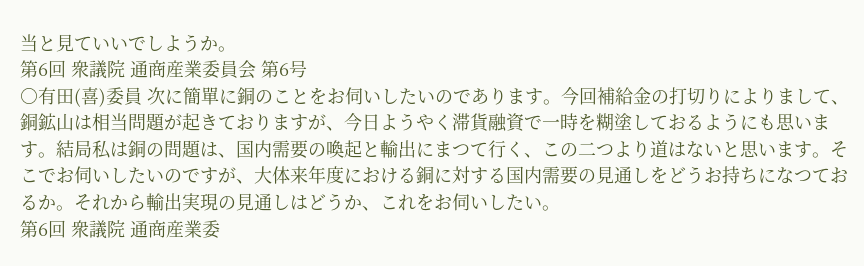当と見ていいでしようか。
第6回 衆議院 通商産業委員会 第6号
○有田(喜)委員 次に簡單に銅のことをお伺いしたいのであります。今回補給金の打切りによりまして、銅鉱山は相当問題が起きておりますが、今日ようやく滞貨融資で一時を糊塗しておるようにも思います。結局私は銅の問題は、国内需要の喚起と輸出にまつて行く、この二つより道はないと思います。そこでお伺いしたいのですが、大体来年度における銅に対する国内需要の見通しをどうお持ちになつておるか。それから輸出実現の見通しはどうか、これをお伺いしたい。
第6回 衆議院 通商産業委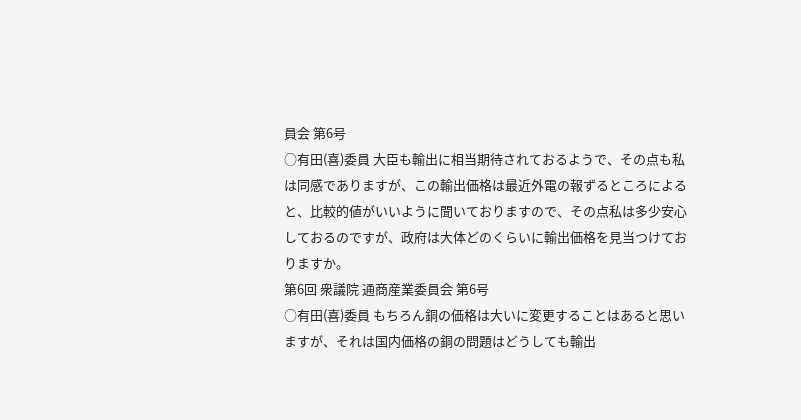員会 第6号
○有田(喜)委員 大臣も輸出に相当期待されておるようで、その点も私は同感でありますが、この輸出価格は最近外電の報ずるところによると、比較的値がいいように聞いておりますので、その点私は多少安心しておるのですが、政府は大体どのくらいに輸出価格を見当つけておりますか。
第6回 衆議院 通商産業委員会 第6号
○有田(喜)委員 もちろん銅の価格は大いに変更することはあると思いますが、それは国内価格の銅の問題はどうしても輸出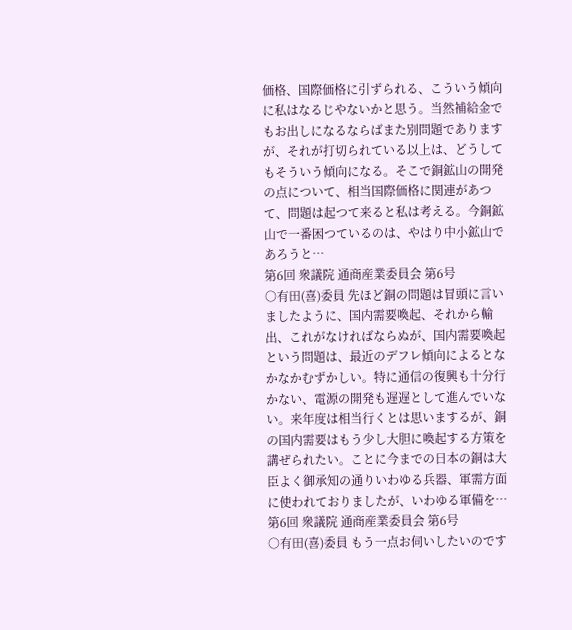価格、国際価格に引ずられる、こういう傾向に私はなるじやないかと思う。当然補給金でもお出しになるならばまた別問題でありますが、それが打切られている以上は、どうしてもそういう傾向になる。そこで銅鉱山の開発の点について、相当国際価格に関連があつて、問題は起つて来ると私は考える。今銅鉱山で一番困つているのは、やはり中小鉱山であろうと…
第6回 衆議院 通商産業委員会 第6号
○有田(喜)委員 先ほど銅の問題は冒頭に言いましたように、国内需要喚起、それから輸出、これがなければならぬが、国内需要喚起という問題は、最近のデフレ傾向によるとなかなかむずかしい。特に通信の復興も十分行かない、電源の開発も遅遅として進んでいない。来年度は相当行くとは思いまするが、銅の国内需要はもう少し大胆に喚起する方策を講ぜられたい。ことに今までの日本の銅は大臣よく御承知の通りいわゆる兵器、軍需方面に使われておりましたが、いわゆる軍備を…
第6回 衆議院 通商産業委員会 第6号
○有田(喜)委員 もう一点お伺いしたいのです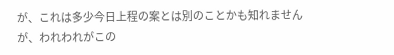が、これは多少今日上程の案とは別のことかも知れませんが、われわれがこの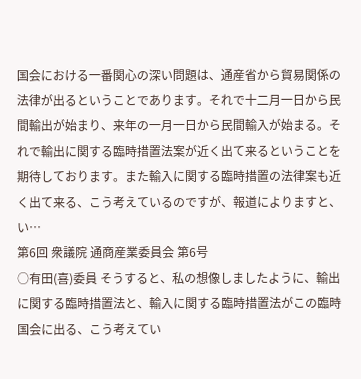国会における一番関心の深い問題は、通産省から貿易関係の法律が出るということであります。それで十二月一日から民間輸出が始まり、来年の一月一日から民間輸入が始まる。それで輸出に関する臨時措置法案が近く出て来るということを期待しております。また輸入に関する臨時措置の法律案も近く出て来る、こう考えているのですが、報道によりますと、い…
第6回 衆議院 通商産業委員会 第6号
○有田(喜)委員 そうすると、私の想像しましたように、輸出に関する臨時措置法と、輸入に関する臨時措置法がこの臨時国会に出る、こう考えてい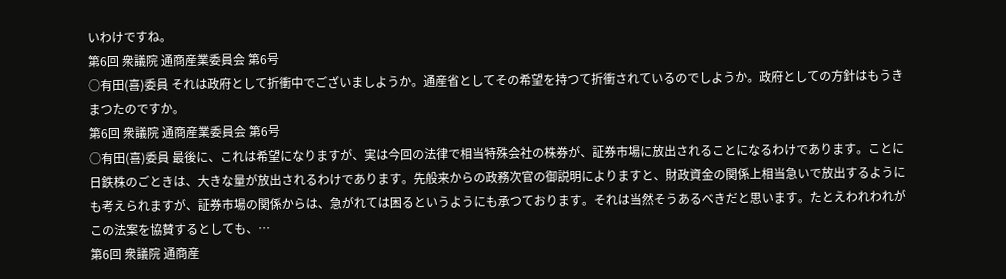いわけですね。
第6回 衆議院 通商産業委員会 第6号
○有田(喜)委員 それは政府として折衝中でございましようか。通産省としてその希望を持つて折衝されているのでしようか。政府としての方針はもうきまつたのですか。
第6回 衆議院 通商産業委員会 第6号
○有田(喜)委員 最後に、これは希望になりますが、実は今回の法律で相当特殊会社の株券が、証券市場に放出されることになるわけであります。ことに日鉄株のごときは、大きな量が放出されるわけであります。先般来からの政務次官の御説明によりますと、財政資金の関係上相当急いで放出するようにも考えられますが、証券市場の関係からは、急がれては困るというようにも承つております。それは当然そうあるべきだと思います。たとえわれわれがこの法案を協賛するとしても、…
第6回 衆議院 通商産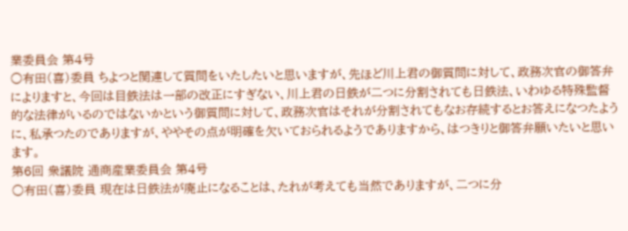業委員会 第4号
○有田(喜)委員 ちよつと関連して質問をいたしたいと思いますが、先ほど川上君の御質問に対して、政務次官の御答弁によりますと、今回は目鉄法は一部の改正にすぎない、川上君の日鉄が二つに分割されても日鉄法、いわゆる特殊監督的な法律がいるのではないかという御質問に対して、政務次官はそれが分割されてもなお存続するとお答えになつたように、私承つたのでありますが、ややその点が明確を欠いておられるようでありますから、はつきりと御答弁願いたいと思います。
第6回 衆議院 通商産業委員会 第4号
○有田(喜)委員 現在は日鉄法が廃止になることは、たれが考えても当然でありますが、二つに分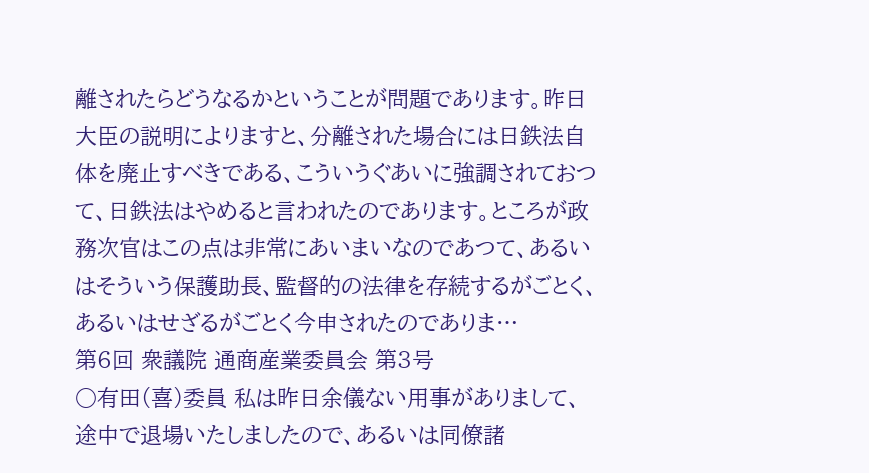離されたらどうなるかということが問題であります。昨日大臣の説明によりますと、分離された場合には日鉄法自体を廃止すべきである、こういうぐあいに強調されておつて、日鉄法はやめると言われたのであります。ところが政務次官はこの点は非常にあいまいなのであつて、あるいはそういう保護助長、監督的の法律を存続するがごとく、あるいはせざるがごとく今申されたのでありま…
第6回 衆議院 通商産業委員会 第3号
○有田(喜)委員 私は昨日余儀ない用事がありまして、途中で退場いたしましたので、あるいは同僚諸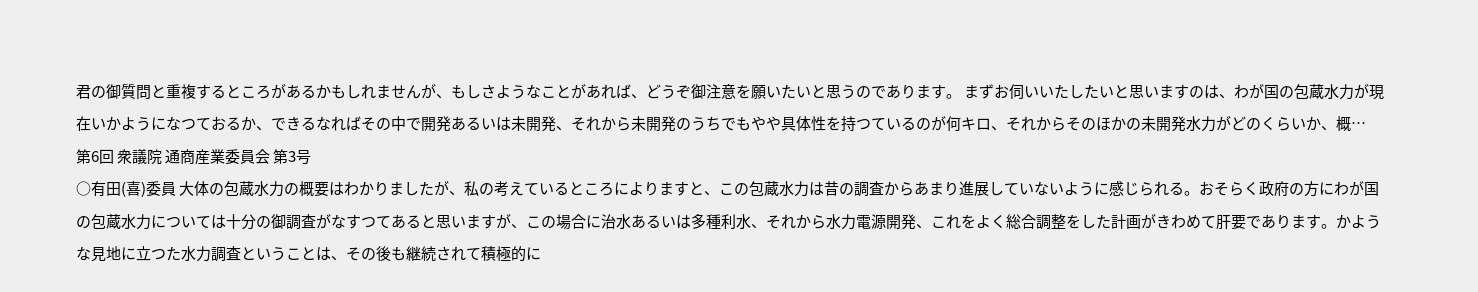君の御質問と重複するところがあるかもしれませんが、もしさようなことがあれば、どうぞ御注意を願いたいと思うのであります。 まずお伺いいたしたいと思いますのは、わが国の包蔵水力が現在いかようになつておるか、できるなればその中で開発あるいは未開発、それから未開発のうちでもやや具体性を持つているのが何キロ、それからそのほかの未開発水力がどのくらいか、概…
第6回 衆議院 通商産業委員会 第3号
○有田(喜)委員 大体の包蔵水力の概要はわかりましたが、私の考えているところによりますと、この包蔵水力は昔の調査からあまり進展していないように感じられる。おそらく政府の方にわが国の包蔵水力については十分の御調査がなすつてあると思いますが、この場合に治水あるいは多種利水、それから水力電源開発、これをよく総合調整をした計画がきわめて肝要であります。かような見地に立つた水力調査ということは、その後も継続されて積極的に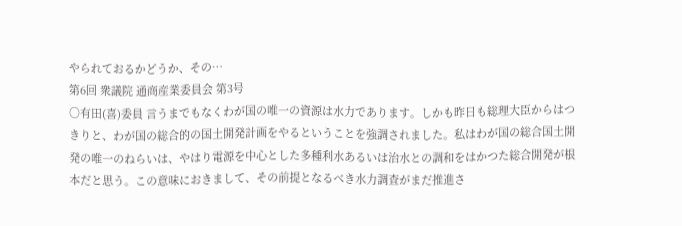やられておるかどうか、その…
第6回 衆議院 通商産業委員会 第3号
○有田(喜)委員 言うまでもなくわが国の唯一の資源は水力であります。しかも昨日も総理大臣からはつきりと、わが国の総合的の国土開発計画をやるということを強調されました。私はわが国の総合国土開発の唯一のねらいは、やはり電源を中心とした多種利水あるいは治水との調和をはかつた総合開発が根本だと思う。この意味におきまして、その前提となるべき水力調査がまだ推進さ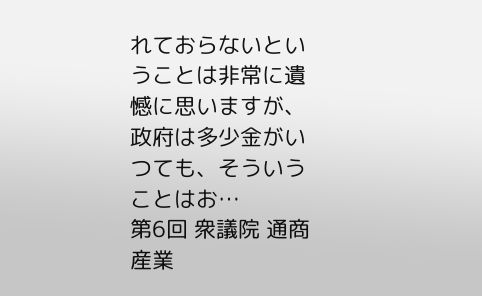れておらないということは非常に遺憾に思いますが、政府は多少金がいつても、そういうことはお…
第6回 衆議院 通商産業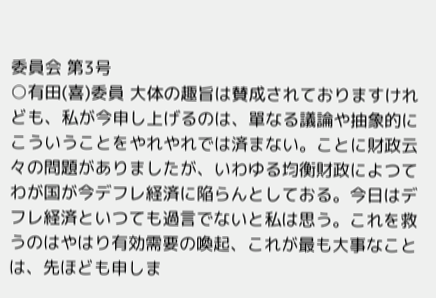委員会 第3号
○有田(喜)委員 大体の趣旨は賛成されておりますけれども、私が今申し上げるのは、單なる議論や抽象的にこういうことをやれやれでは済まない。ことに財政云々の問題がありましたが、いわゆる均衡財政によつてわが国が今デフレ経済に陥らんとしておる。今日はデフレ経済といつても過言でないと私は思う。これを救うのはやはり有効需要の喚起、これが最も大事なことは、先ほども申しま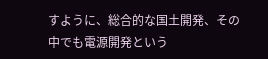すように、総合的な国土開発、その中でも電源開発という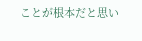ことが根本だと思い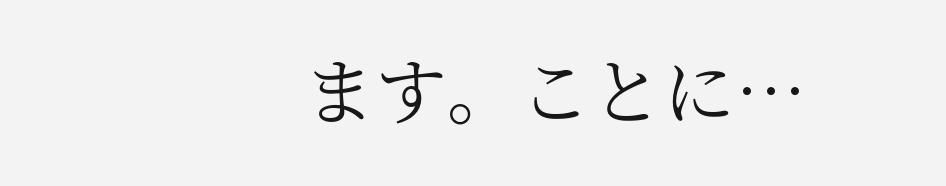ます。ことに…